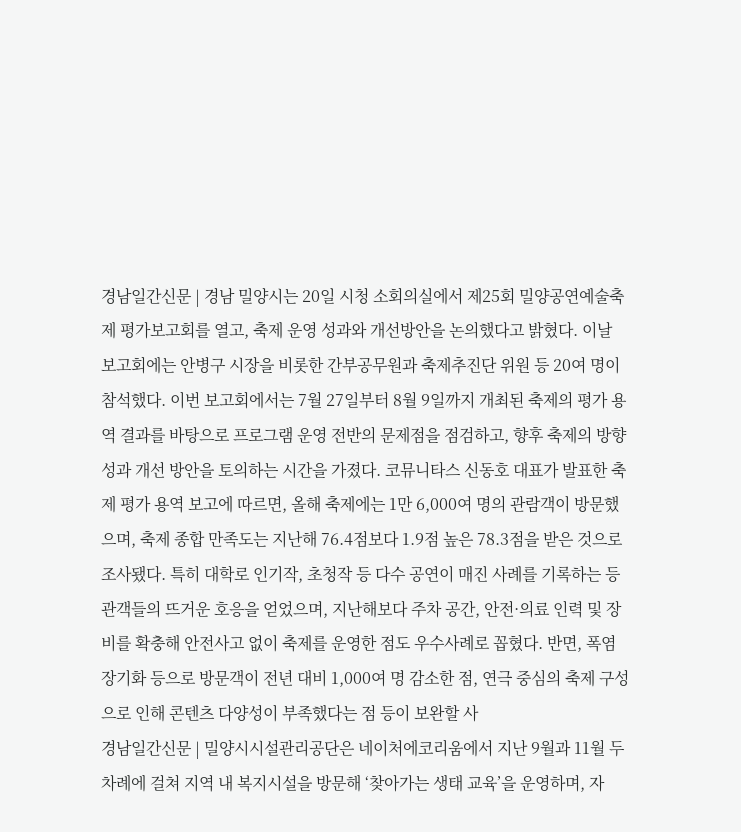경남일간신문 | 경남 밀양시는 20일 시청 소회의실에서 제25회 밀양공연예술축제 평가보고회를 열고, 축제 운영 성과와 개선방안을 논의했다고 밝혔다. 이날 보고회에는 안병구 시장을 비롯한 간부공무원과 축제추진단 위원 등 20여 명이 참석했다. 이번 보고회에서는 7월 27일부터 8월 9일까지 개최된 축제의 평가 용역 결과를 바탕으로 프로그램 운영 전반의 문제점을 점검하고, 향후 축제의 방향성과 개선 방안을 토의하는 시간을 가졌다. 코뮤니타스 신동호 대표가 발표한 축제 평가 용역 보고에 따르면, 올해 축제에는 1만 6,000여 명의 관람객이 방문했으며, 축제 종합 만족도는 지난해 76.4점보다 1.9점 높은 78.3점을 받은 것으로 조사됐다. 특히 대학로 인기작, 초청작 등 다수 공연이 매진 사례를 기록하는 등 관객들의 뜨거운 호응을 얻었으며, 지난해보다 주차 공간, 안전·의료 인력 및 장비를 확충해 안전사고 없이 축제를 운영한 점도 우수사례로 꼽혔다. 반면, 폭염 장기화 등으로 방문객이 전년 대비 1,000여 명 감소한 점, 연극 중심의 축제 구성으로 인해 콘텐츠 다양성이 부족했다는 점 등이 보완할 사
경남일간신문 | 밀양시시설관리공단은 네이처에코리움에서 지난 9월과 11월 두 차례에 걸쳐 지역 내 복지시설을 방문해 ‘찾아가는 생태 교육’을 운영하며, 자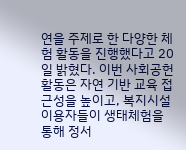연을 주제로 한 다양한 체험 활동을 진행했다고 20일 밝혔다. 이번 사회공헌 활동은 자연 기반 교육 접근성을 높이고, 복지시설 이용자들이 생태체험을 통해 정서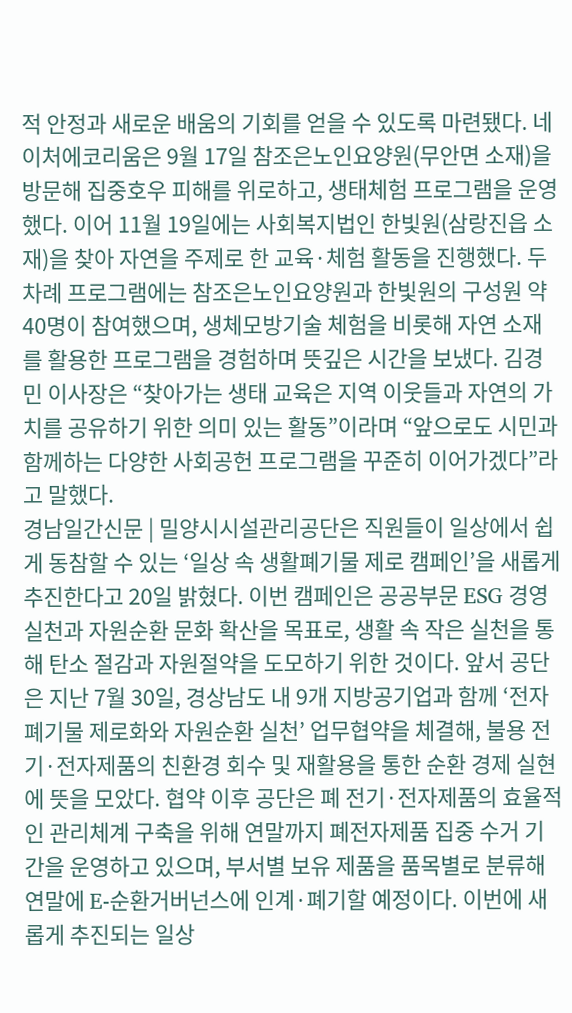적 안정과 새로운 배움의 기회를 얻을 수 있도록 마련됐다. 네이처에코리움은 9월 17일 참조은노인요양원(무안면 소재)을 방문해 집중호우 피해를 위로하고, 생태체험 프로그램을 운영했다. 이어 11월 19일에는 사회복지법인 한빛원(삼랑진읍 소재)을 찾아 자연을 주제로 한 교육·체험 활동을 진행했다. 두 차례 프로그램에는 참조은노인요양원과 한빛원의 구성원 약 40명이 참여했으며, 생체모방기술 체험을 비롯해 자연 소재를 활용한 프로그램을 경험하며 뜻깊은 시간을 보냈다. 김경민 이사장은 “찾아가는 생태 교육은 지역 이웃들과 자연의 가치를 공유하기 위한 의미 있는 활동”이라며 “앞으로도 시민과 함께하는 다양한 사회공헌 프로그램을 꾸준히 이어가겠다”라고 말했다.
경남일간신문 | 밀양시시설관리공단은 직원들이 일상에서 쉽게 동참할 수 있는 ‘일상 속 생활폐기물 제로 캠페인’을 새롭게 추진한다고 20일 밝혔다. 이번 캠페인은 공공부문 ESG 경영 실천과 자원순환 문화 확산을 목표로, 생활 속 작은 실천을 통해 탄소 절감과 자원절약을 도모하기 위한 것이다. 앞서 공단은 지난 7월 30일, 경상남도 내 9개 지방공기업과 함께 ‘전자폐기물 제로화와 자원순환 실천’ 업무협약을 체결해, 불용 전기·전자제품의 친환경 회수 및 재활용을 통한 순환 경제 실현에 뜻을 모았다. 협약 이후 공단은 폐 전기·전자제품의 효율적인 관리체계 구축을 위해 연말까지 폐전자제품 집중 수거 기간을 운영하고 있으며, 부서별 보유 제품을 품목별로 분류해 연말에 E-순환거버넌스에 인계·폐기할 예정이다. 이번에 새롭게 추진되는 일상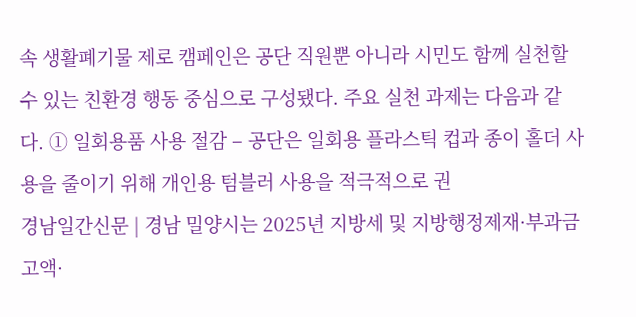속 생활폐기물 제로 캠페인은 공단 직원뿐 아니라 시민도 함께 실천할 수 있는 친환경 행동 중심으로 구성됐다. 주요 실천 과제는 다음과 같다. ① 일회용품 사용 절감 – 공단은 일회용 플라스틱 컵과 종이 홀더 사용을 줄이기 위해 개인용 텀블러 사용을 적극적으로 권
경남일간신문 | 경남 밀양시는 2025년 지방세 및 지방행정제재·부과금 고액·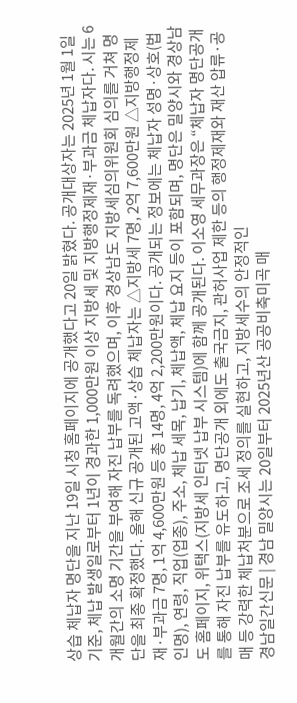상습 체납자 명단을 지난 19일 시청 홈페이지에 공개했다고 20일 밝혔다. 공개대상자는 2025년 1월 1일 기준, 체납 발생일로부터 1년이 경과한 1,000만원 이상 지방세 및 지방행정제재·부과금 체납자다. 시는 6개월간의 소명 기간을 부여해 자진 납부를 독려했으며, 이후 경상남도 지방세심의위원회 심의를 거쳐 명단을 최종 확정했다. 올해 신규 공개된 고액·상습 체납자는 △지방세 7명, 2억 7,600만원 △지방행정제재·부과금 7명, 1억 4,600만원 등 총 14명, 4억 2,200만원이다. 공개되는 정보에는 체납자 성명·상호(법인명), 연령, 직업(업종), 주소, 체납 세목, 납기, 체납액, 체납 요지 등이 포함되며, 명단은 밀양시와 경상남도 홈페이지, 위택스(지방세 인터넷 납부 시스템)에 함께 공개된다. 이소영 세무과장은 “체납자 명단공개를 통해 자진 납부를 유도하고, 명단공개 외에도 출국금지, 관허사업 제한 등의 행정제재와 재산 압류·공매 등 강력한 체납처분으로 조세 정의를 실현하고, 지방세수의 안정적인
경남일간신문 | 경남 밀양시는 20일부터 2025년산 공공비축미곡 매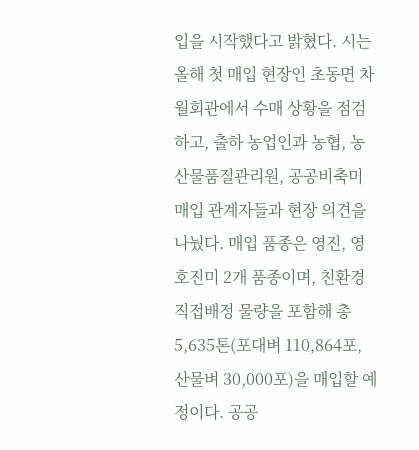입을 시작했다고 밝혔다. 시는 올해 첫 매입 현장인 초동면 차월회관에서 수매 상황을 점검하고, 출하 농업인과 농협, 농산물품질관리원, 공공비축미 매입 관계자들과 현장 의견을 나눴다. 매입 품종은 영진, 영호진미 2개 품종이며, 친환경 직접배정 물량을 포함해 총 5,635톤(포대벼 110,864포, 산물벼 30,000포)을 매입할 예정이다. 공공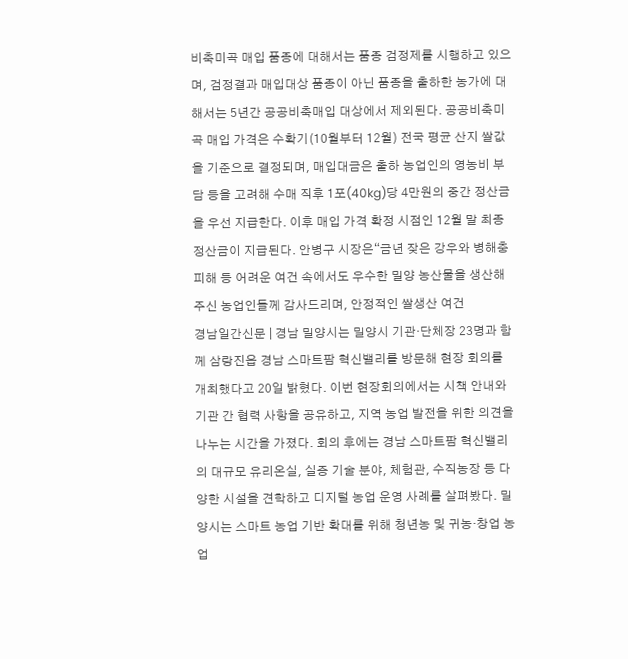비축미곡 매입 품종에 대해서는 품종 검정제를 시행하고 있으며, 검정결과 매입대상 품종이 아닌 품종을 출하한 농가에 대해서는 5년간 공공비축매입 대상에서 제외된다. 공공비축미곡 매입 가격은 수확기(10월부터 12월) 전국 평균 산지 쌀값을 기준으로 결정되며, 매입대금은 출하 농업인의 영농비 부담 등을 고려해 수매 직후 1포(40kg)당 4만원의 중간 정산금을 우선 지급한다. 이후 매입 가격 확정 시점인 12월 말 최종 정산금이 지급된다. 안병구 시장은“금년 잦은 강우와 병해충피해 등 어려운 여건 속에서도 우수한 밀양 농산물을 생산해 주신 농업인들께 감사드리며, 안정적인 쌀생산 여건
경남일간신문 | 경남 밀양시는 밀양시 기관·단체장 23명과 함께 삼랑진읍 경남 스마트팜 혁신밸리를 방문해 현장 회의를 개최했다고 20일 밝혔다. 이번 현장회의에서는 시책 안내와 기관 간 협력 사항을 공유하고, 지역 농업 발전을 위한 의견을 나누는 시간을 가졌다. 회의 후에는 경남 스마트팜 혁신밸리의 대규모 유리온실, 실증 기술 분야, 체험관, 수직농장 등 다양한 시설을 견학하고 디지털 농업 운영 사례를 살펴봤다. 밀양시는 스마트 농업 기반 확대를 위해 청년농 및 귀농·창업 농업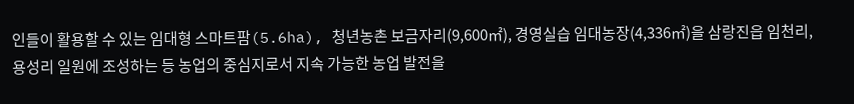인들이 활용할 수 있는 임대형 스마트팜(5.6ha), 청년농촌 보금자리(9,600㎡), 경영실습 임대농장(4,336㎡)을 삼랑진읍 임천리, 용성리 일원에 조성하는 등 농업의 중심지로서 지속 가능한 농업 발전을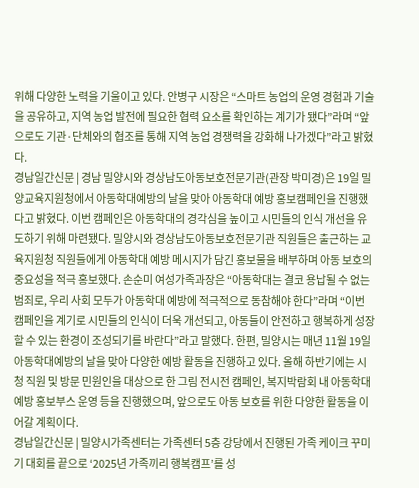위해 다양한 노력을 기울이고 있다. 안병구 시장은 “스마트 농업의 운영 경험과 기술을 공유하고, 지역 농업 발전에 필요한 협력 요소를 확인하는 계기가 됐다”라며 “앞으로도 기관·단체와의 협조를 통해 지역 농업 경쟁력을 강화해 나가겠다”라고 밝혔다.
경남일간신문 | 경남 밀양시와 경상남도아동보호전문기관(관장 박미경)은 19일 밀양교육지원청에서 아동학대예방의 날을 맞아 아동학대 예방 홍보캠페인을 진행했다고 밝혔다. 이번 캠페인은 아동학대의 경각심을 높이고 시민들의 인식 개선을 유도하기 위해 마련됐다. 밀양시와 경상남도아동보호전문기관 직원들은 출근하는 교육지원청 직원들에게 아동학대 예방 메시지가 담긴 홍보물을 배부하며 아동 보호의 중요성을 적극 홍보했다. 손순미 여성가족과장은 “아동학대는 결코 용납될 수 없는 범죄로, 우리 사회 모두가 아동학대 예방에 적극적으로 동참해야 한다”라며 “이번 캠페인을 계기로 시민들의 인식이 더욱 개선되고, 아동들이 안전하고 행복하게 성장할 수 있는 환경이 조성되기를 바란다”라고 말했다. 한편, 밀양시는 매년 11월 19일 아동학대예방의 날을 맞아 다양한 예방 활동을 진행하고 있다. 올해 하반기에는 시청 직원 및 방문 민원인을 대상으로 한 그림 전시전 캠페인, 복지박람회 내 아동학대 예방 홍보부스 운영 등을 진행했으며, 앞으로도 아동 보호를 위한 다양한 활동을 이어갈 계획이다.
경남일간신문 | 밀양시가족센터는 가족센터 5층 강당에서 진행된 가족 케이크 꾸미기 대회를 끝으로 ‘2025년 가족끼리 행복캠프’를 성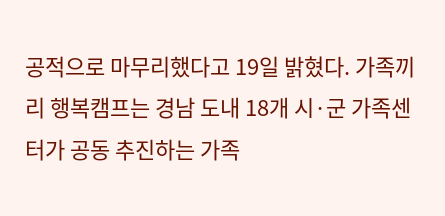공적으로 마무리했다고 19일 밝혔다. 가족끼리 행복캠프는 경남 도내 18개 시·군 가족센터가 공동 추진하는 가족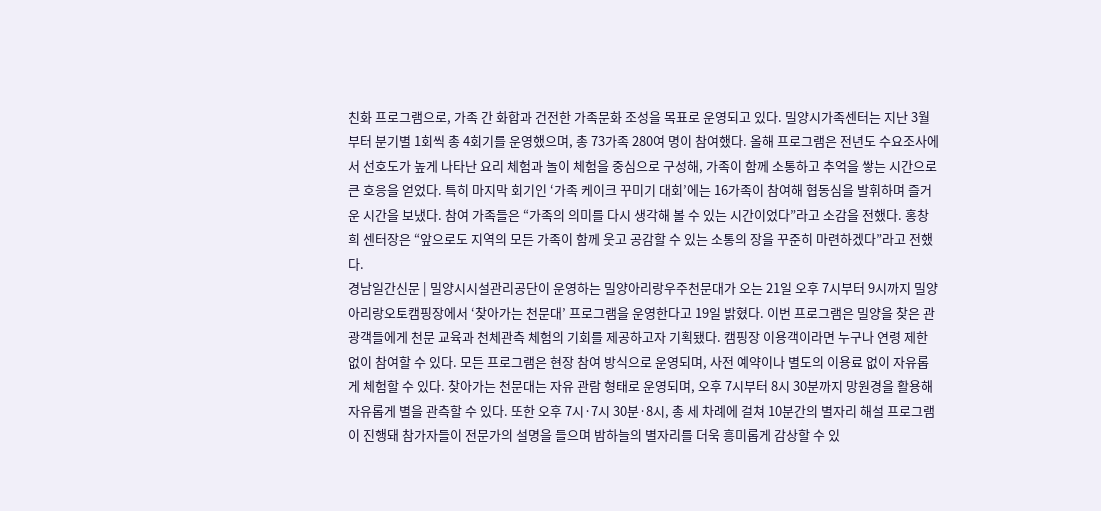친화 프로그램으로, 가족 간 화합과 건전한 가족문화 조성을 목표로 운영되고 있다. 밀양시가족센터는 지난 3월부터 분기별 1회씩 총 4회기를 운영했으며, 총 73가족 280여 명이 참여했다. 올해 프로그램은 전년도 수요조사에서 선호도가 높게 나타난 요리 체험과 놀이 체험을 중심으로 구성해, 가족이 함께 소통하고 추억을 쌓는 시간으로 큰 호응을 얻었다. 특히 마지막 회기인 ‘가족 케이크 꾸미기 대회’에는 16가족이 참여해 협동심을 발휘하며 즐거운 시간을 보냈다. 참여 가족들은 “가족의 의미를 다시 생각해 볼 수 있는 시간이었다”라고 소감을 전했다. 홍창희 센터장은 “앞으로도 지역의 모든 가족이 함께 웃고 공감할 수 있는 소통의 장을 꾸준히 마련하겠다”라고 전했다.
경남일간신문 | 밀양시시설관리공단이 운영하는 밀양아리랑우주천문대가 오는 21일 오후 7시부터 9시까지 밀양아리랑오토캠핑장에서 ‘찾아가는 천문대’ 프로그램을 운영한다고 19일 밝혔다. 이번 프로그램은 밀양을 찾은 관광객들에게 천문 교육과 천체관측 체험의 기회를 제공하고자 기획됐다. 캠핑장 이용객이라면 누구나 연령 제한 없이 참여할 수 있다. 모든 프로그램은 현장 참여 방식으로 운영되며, 사전 예약이나 별도의 이용료 없이 자유롭게 체험할 수 있다. 찾아가는 천문대는 자유 관람 형태로 운영되며, 오후 7시부터 8시 30분까지 망원경을 활용해 자유롭게 별을 관측할 수 있다. 또한 오후 7시·7시 30분·8시, 총 세 차례에 걸쳐 10분간의 별자리 해설 프로그램이 진행돼 참가자들이 전문가의 설명을 들으며 밤하늘의 별자리를 더욱 흥미롭게 감상할 수 있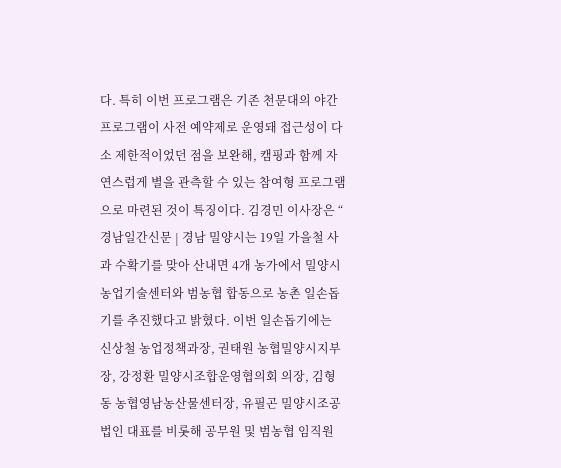다. 특히 이번 프로그램은 기존 천문대의 야간 프로그램이 사전 예약제로 운영돼 접근성이 다소 제한적이었던 점을 보완해, 캠핑과 함께 자연스럽게 별을 관측할 수 있는 참여형 프로그램으로 마련된 것이 특징이다. 김경민 이사장은 “
경남일간신문 | 경남 밀양시는 19일 가을철 사과 수확기를 맞아 산내면 4개 농가에서 밀양시농업기술센터와 범농협 합동으로 농촌 일손돕기를 추진했다고 밝혔다. 이번 일손돕기에는 신상철 농업정책과장, 권태원 농협밀양시지부장, 강정환 밀양시조합운영협의회 의장, 김형동 농협영남농산물센터장, 유필곤 밀양시조공법인 대표를 비롯해 공무원 및 범농협 임직원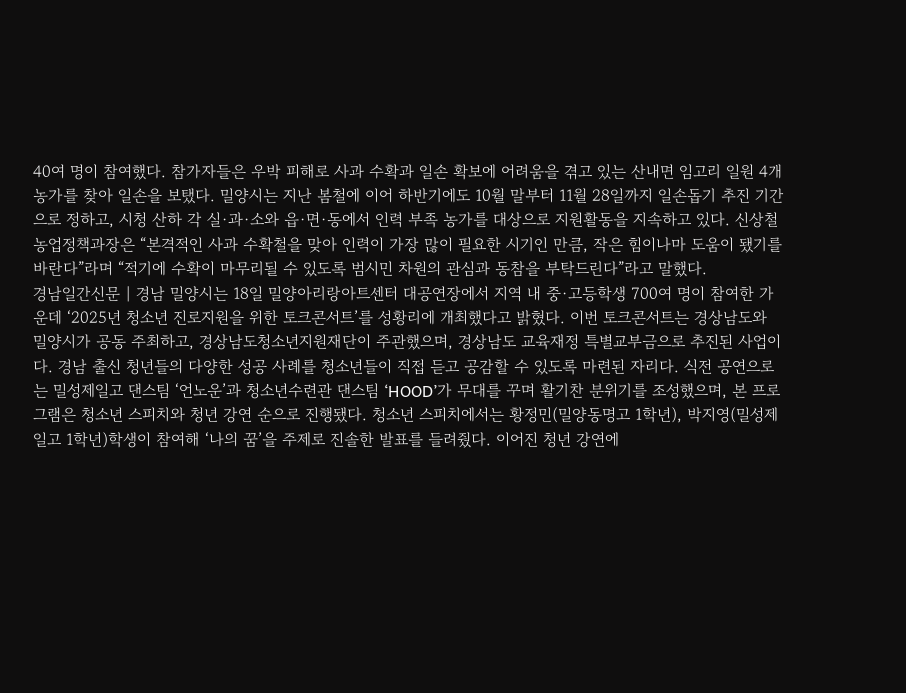40여 명이 참여했다. 참가자들은 우박 피해로 사과 수확과 일손 확보에 어려움을 겪고 있는 산내면 임고리 일원 4개 농가를 찾아 일손을 보탰다. 밀양시는 지난 봄철에 이어 하반기에도 10월 말부터 11월 28일까지 일손돕기 추진 기간으로 정하고, 시청 산하 각 실·과·소와 읍·면·동에서 인력 부족 농가를 대상으로 지원활동을 지속하고 있다. 신상철 농업정책과장은 “본격적인 사과 수확철을 맞아 인력이 가장 많이 필요한 시기인 만큼, 작은 힘이나마 도움이 됐기를 바란다”라며 “적기에 수확이 마무리될 수 있도록 범시민 차원의 관심과 동참을 부탁드린다”라고 말했다.
경남일간신문 | 경남 밀양시는 18일 밀양아리랑아트센터 대공연장에서 지역 내 중·고등학생 700여 명이 참여한 가운데 ‘2025년 청소년 진로지원을 위한 토크콘서트’를 성황리에 개최했다고 밝혔다. 이번 토크콘서트는 경상남도와 밀양시가 공동 주최하고, 경상남도청소년지원재단이 주관했으며, 경상남도 교육재정 특별교부금으로 추진된 사업이다. 경남 출신 청년들의 다양한 성공 사례를 청소년들이 직접 듣고 공감할 수 있도록 마련된 자리다. 식전 공연으로는 밀성제일고 댄스팀 ‘언노운’과 청소년수련관 댄스팀 ‘HOOD’가 무대를 꾸며 활기찬 분위기를 조성했으며, 본 프로그램은 청소년 스피치와 청년 강연 순으로 진행됐다. 청소년 스피치에서는 황정민(밀양동명고 1학년), 박지영(밀성제일고 1학년)학생이 참여해 ‘나의 꿈’을 주제로 진솔한 발표를 들려줬다. 이어진 청년 강연에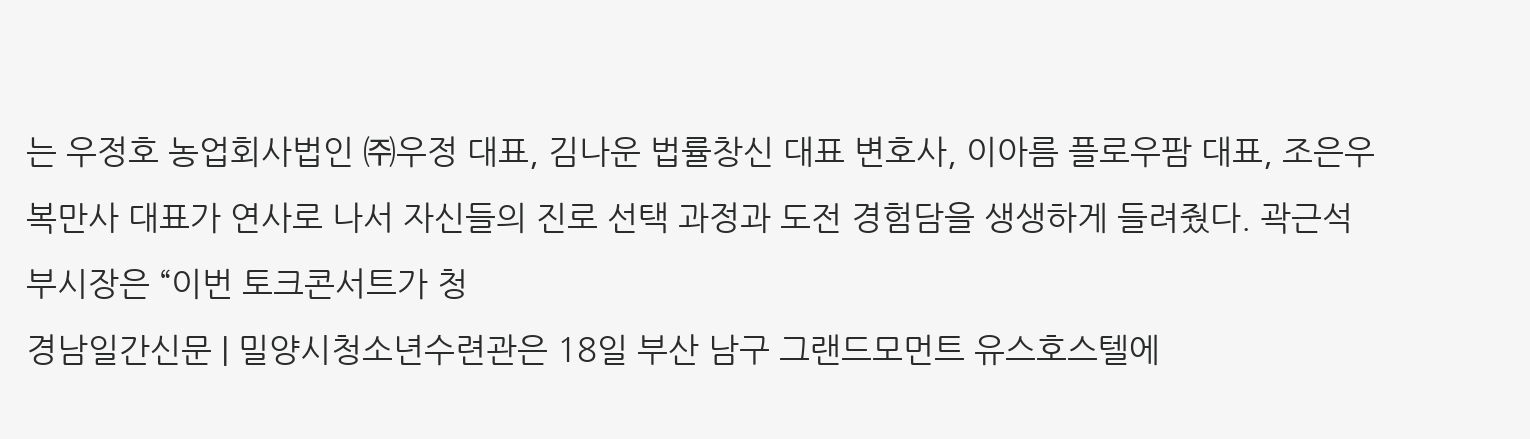는 우정호 농업회사법인 ㈜우정 대표, 김나운 법률창신 대표 변호사, 이아름 플로우팜 대표, 조은우 복만사 대표가 연사로 나서 자신들의 진로 선택 과정과 도전 경험담을 생생하게 들려줬다. 곽근석 부시장은 “이번 토크콘서트가 청
경남일간신문 | 밀양시청소년수련관은 18일 부산 남구 그랜드모먼트 유스호스텔에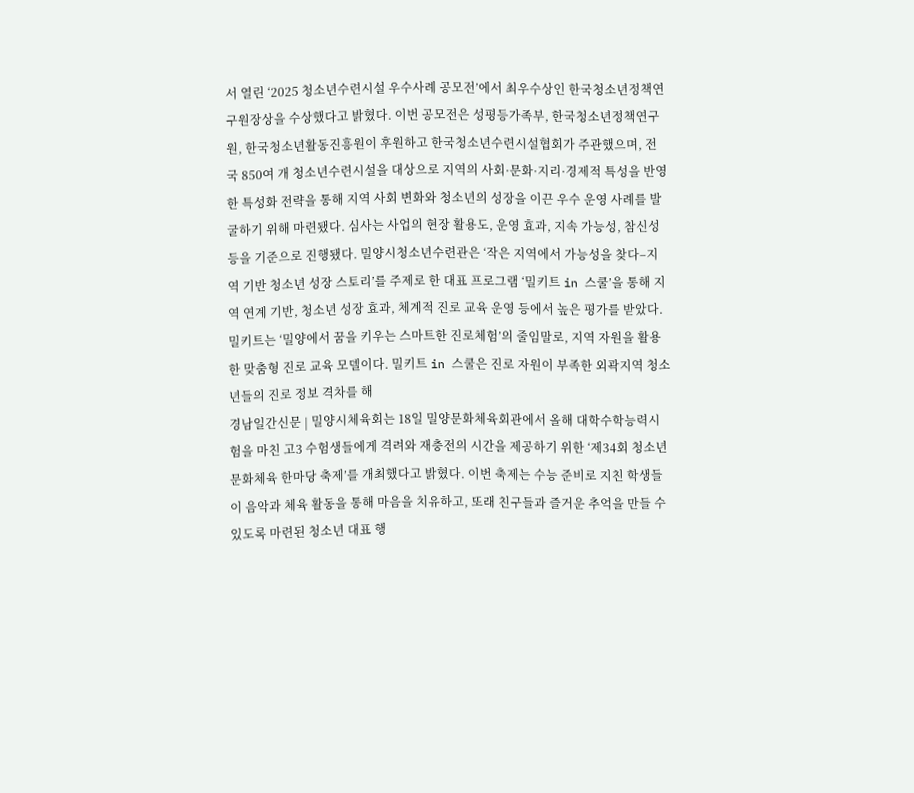서 열린 ‘2025 청소년수련시설 우수사례 공모전’에서 최우수상인 한국청소년정책연구원장상을 수상했다고 밝혔다. 이번 공모전은 성평등가족부, 한국청소년정책연구원, 한국청소년활동진흥원이 후원하고 한국청소년수련시설협회가 주관했으며, 전국 850여 개 청소년수련시설을 대상으로 지역의 사회·문화·지리·경제적 특성을 반영한 특성화 전략을 통해 지역 사회 변화와 청소년의 성장을 이끈 우수 운영 사례를 발굴하기 위해 마련됐다. 심사는 사업의 현장 활용도, 운영 효과, 지속 가능성, 참신성 등을 기준으로 진행됐다. 밀양시청소년수련관은 ‘작은 지역에서 가능성을 찾다–지역 기반 청소년 성장 스토리’를 주제로 한 대표 프로그램 ‘밀키트 in 스쿨’을 통해 지역 연계 기반, 청소년 성장 효과, 체계적 진로 교육 운영 등에서 높은 평가를 받았다. 밀키트는 ‘밀양에서 꿈을 키우는 스마트한 진로체험’의 줄임말로, 지역 자원을 활용한 맞춤형 진로 교육 모델이다. 밀키트 in 스쿨은 진로 자원이 부족한 외곽지역 청소년들의 진로 정보 격차를 해
경남일간신문 | 밀양시체육회는 18일 밀양문화체육회관에서 올해 대학수학능력시험을 마친 고3 수험생들에게 격려와 재충전의 시간을 제공하기 위한 ‘제34회 청소년 문화체육 한마당 축제’를 개최했다고 밝혔다. 이번 축제는 수능 준비로 지친 학생들이 음악과 체육 활동을 통해 마음을 치유하고, 또래 친구들과 즐거운 추억을 만들 수 있도록 마련된 청소년 대표 행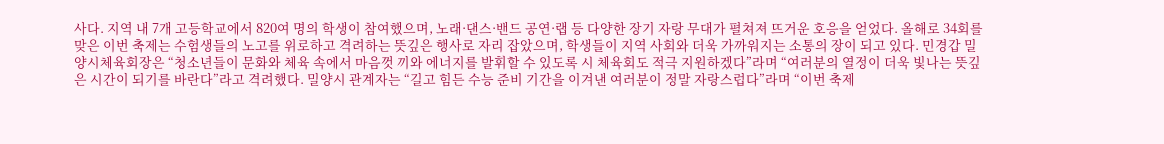사다. 지역 내 7개 고등학교에서 820여 명의 학생이 참여했으며, 노래·댄스·밴드 공연·랩 등 다양한 장기 자랑 무대가 펼쳐져 뜨거운 호응을 얻었다. 올해로 34회를 맞은 이번 축제는 수험생들의 노고를 위로하고 격려하는 뜻깊은 행사로 자리 잡았으며, 학생들이 지역 사회와 더욱 가까워지는 소통의 장이 되고 있다. 민경갑 밀양시체육회장은 “청소년들이 문화와 체육 속에서 마음껏 끼와 에너지를 발휘할 수 있도록 시 체육회도 적극 지원하겠다”라며 “여러분의 열정이 더욱 빛나는 뜻깊은 시간이 되기를 바란다”라고 격려했다. 밀양시 관계자는 “길고 힘든 수능 준비 기간을 이겨낸 여러분이 정말 자랑스럽다”라며 “이번 축제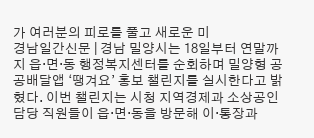가 여러분의 피로를 풀고 새로운 미
경남일간신문 | 경남 밀양시는 18일부터 연말까지 읍·면·동 행정복지센터를 순회하며 밀양형 공공배달앱 ‘땡겨요’ 홍보 챌린지를 실시한다고 밝혔다. 이번 챌린지는 시청 지역경제과 소상공인담당 직원들이 읍·면·동을 방문해 이·통장과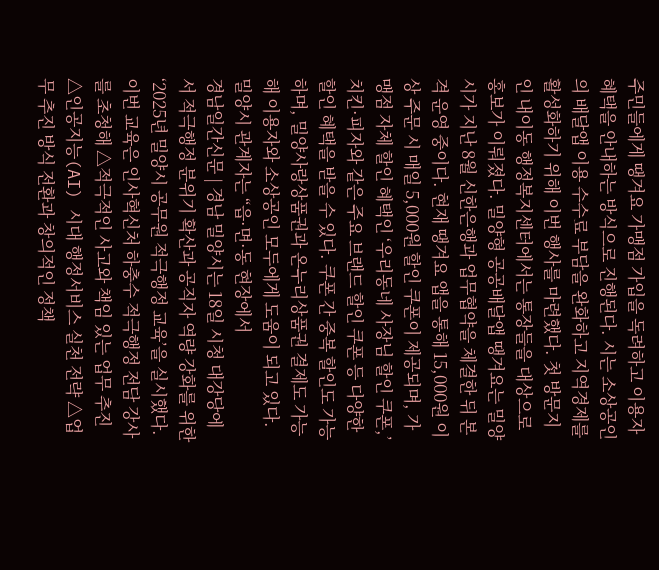주민들에게 땡겨요 가맹점 가입을 독려하고 이용자 혜택을 안내하는 방식으로 진행된다. 시는 소상공인의 배달앱 이용 수수료 부담을 완화하고 지역경제를 활성화하기 위해 이번 행사를 마련했다. 첫 방문지인 내이동 행정복지센터에서는 통장들을 대상으로 홍보가 이뤄졌다. 밀양형 공공배달앱 땡겨요는 밀양시가 지난 8월 신한은행과 업무협약을 체결한 뒤 본격 운영 중이다. 현재 땡겨요 앱을 통해 15,000원 이상 주문 시 매일 5,000원 할인 쿠폰이 제공되며, 가맹점 자체 할인 혜택인 ‘우리동네 사장님 할인 쿠폰,’ 치킨·피자와 같은 주요 브랜드 할인 쿠폰 등 다양한 할인 혜택을 받을 수 있다. 쿠폰 간 중복 할인도 가능하며, 밀양사랑상품권과 온누리상품권 결제도 가능해 이용자와 소상공인 모두에게 도움이 되고 있다. 밀양시 관계자는 “읍·면·동 현장에서
경남일간신문 | 경남 밀양시는 18일 시청 대강당에서 적극행정 분위기 확산과 공직자 역량 강화를 위한 ‘2025년 밀양시 공무원 적극행정 교육’을 실시했다. 이번 교육은 인사혁신처 하충수 적극행정 전담 강사를 초청해 △적극적인 사고와 책임 있는 업무 추진 △인공지능(AI) 시대 행정서비스 실천 전략 △업무 추진 방식 전환과 창의적인 정책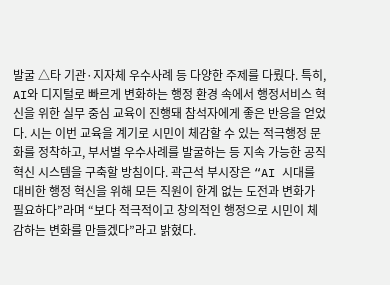발굴 △타 기관·지자체 우수사례 등 다양한 주제를 다뤘다. 특히, AI와 디지털로 빠르게 변화하는 행정 환경 속에서 행정서비스 혁신을 위한 실무 중심 교육이 진행돼 참석자에게 좋은 반응을 얻었다. 시는 이번 교육을 계기로 시민이 체감할 수 있는 적극행정 문화를 정착하고, 부서별 우수사례를 발굴하는 등 지속 가능한 공직 혁신 시스템을 구축할 방침이다. 곽근석 부시장은 “AI 시대를 대비한 행정 혁신을 위해 모든 직원이 한계 없는 도전과 변화가 필요하다”라며 “보다 적극적이고 창의적인 행정으로 시민이 체감하는 변화를 만들겠다”라고 밝혔다.